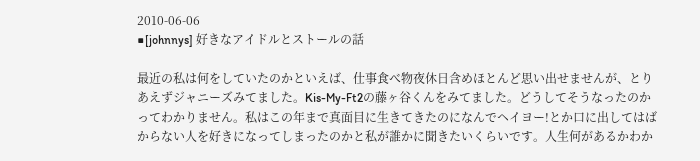2010-06-06
■[johnnys] 好きなアイドルとストールの話

最近の私は何をしていたのかといえば、仕事食べ物夜休日含めほとんど思い出せませんが、とりあえずジャニーズみてました。Kis-My-Ft2の藤ヶ谷くんをみてました。どうしてそうなったのかってわかりません。私はこの年まで真面目に生きてきたのになんでヘイヨー!とか口に出してはばからない人を好きになってしまったのかと私が誰かに聞きたいくらいです。人生何があるかわか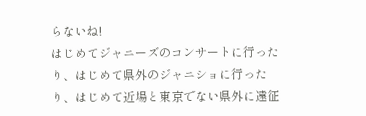らないね!
はじめてジャニーズのコンサートに行ったり、はじめて県外のジャニショに行ったり、はじめて近場と東京でない県外に遠征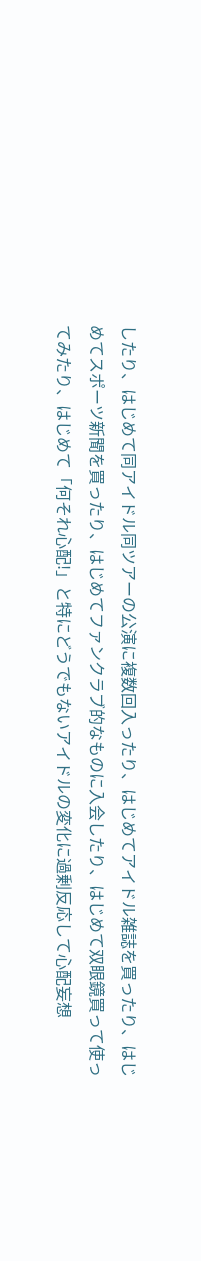したり、はじめて同アイドル同ツアーの公演に複数回入ったり、はじめてアイドル雑誌を買ったり、はじめてスポーツ新聞を買ったり、はじめてファンクラブ的なものに入会したり、はじめて双眼鏡買って使ってみたり、はじめて「何それ心配!」と特にどうでもないアイドルの変化に過剰反応して心配妄想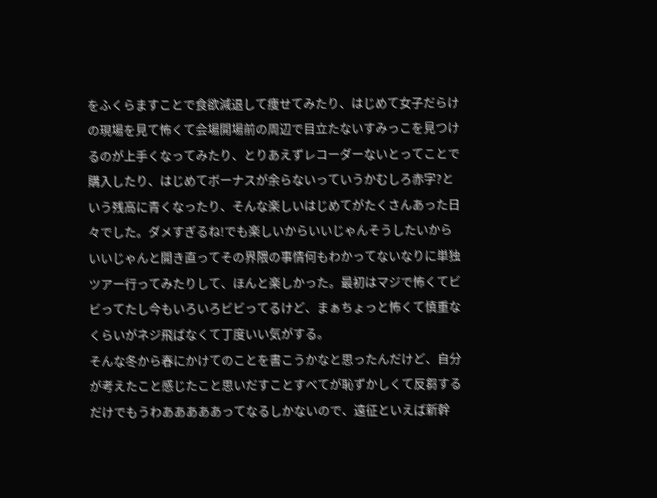をふくらますことで食欲減退して痩せてみたり、はじめて女子だらけの現場を見て怖くて会場開場前の周辺で目立たないすみっこを見つけるのが上手くなってみたり、とりあえずレコーダーないとってことで購入したり、はじめてボーナスが余らないっていうかむしろ赤字?という残高に青くなったり、そんな楽しいはじめてがたくさんあった日々でした。ダメすぎるね!でも楽しいからいいじゃんそうしたいからいいじゃんと開き直ってその界隈の事情何もわかってないなりに単独ツアー行ってみたりして、ほんと楽しかった。最初はマジで怖くてビビってたし今もいろいろビビってるけど、まぁちょっと怖くて慎重なくらいがネジ飛ばなくて丁度いい気がする。
そんな冬から春にかけてのことを書こうかなと思ったんだけど、自分が考えたこと感じたこと思いだすことすべてが恥ずかしくて反芻するだけでもうわあああああってなるしかないので、遠征といえば新幹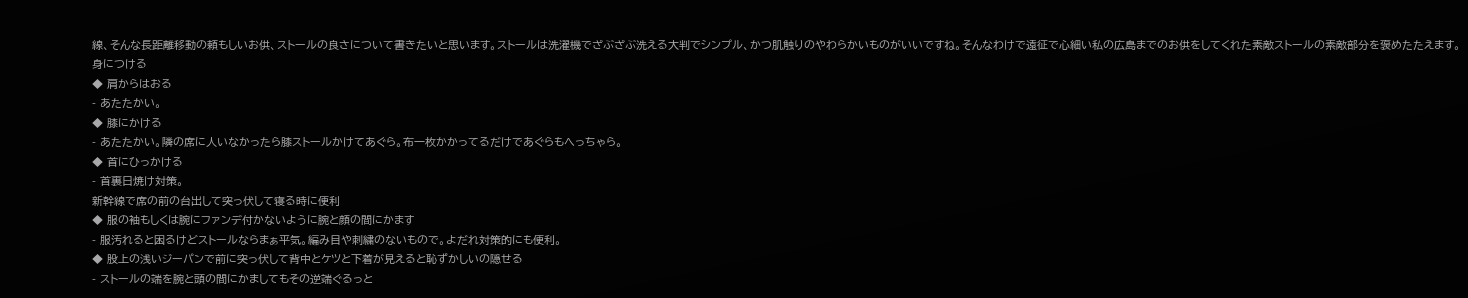線、そんな長距離移動の頼もしいお供、ストールの良さについて書きたいと思います。ストールは洗濯機でざぶざぶ洗える大判でシンプル、かつ肌触りのやわらかいものがいいですね。そんなわけで遠征で心細い私の広島までのお供をしてくれた素敵ストールの素敵部分を褒めたたえます。
身につける
◆ 肩からはおる
- あたたかい。
◆ 膝にかける
- あたたかい。隣の席に人いなかったら膝ストールかけてあぐら。布一枚かかってるだけであぐらもへっちゃら。
◆ 首にひっかける
- 首裏日焼け対策。
新幹線で席の前の台出して突っ伏して寝る時に便利
◆ 服の袖もしくは腕にファンデ付かないように腕と顔の間にかます
- 服汚れると困るけどストールならまぁ平気。編み目や刺繍のないもので。よだれ対策的にも便利。
◆ 股上の浅いジーパンで前に突っ伏して背中とケツと下着が見えると恥ずかしいの隠せる
- ストールの端を腕と頭の間にかましてもその逆端ぐるっと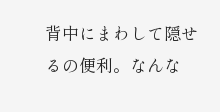背中にまわして隠せるの便利。なんな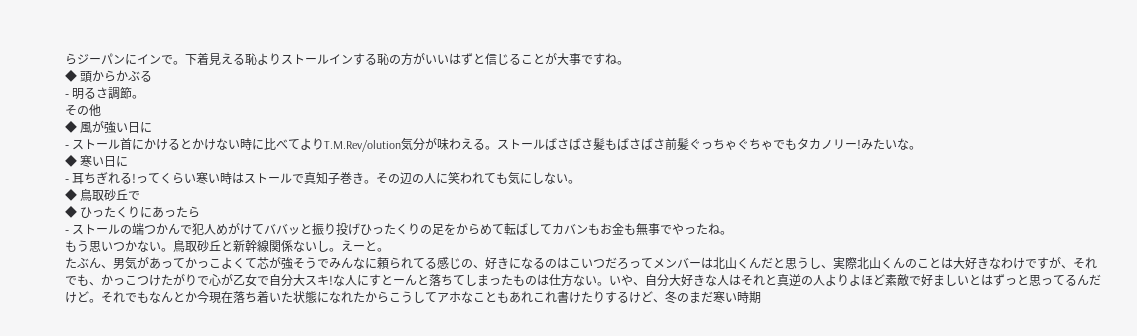らジーパンにインで。下着見える恥よりストールインする恥の方がいいはずと信じることが大事ですね。
◆ 頭からかぶる
- 明るさ調節。
その他
◆ 風が強い日に
- ストール首にかけるとかけない時に比べてよりT.M.Rev/olution気分が味わえる。ストールばさばさ髪もばさばさ前髪ぐっちゃぐちゃでもタカノリー!みたいな。
◆ 寒い日に
- 耳ちぎれる!ってくらい寒い時はストールで真知子巻き。その辺の人に笑われても気にしない。
◆ 鳥取砂丘で
◆ ひったくりにあったら
- ストールの端つかんで犯人めがけてババッと振り投げひったくりの足をからめて転ばしてカバンもお金も無事でやったね。
もう思いつかない。鳥取砂丘と新幹線関係ないし。えーと。
たぶん、男気があってかっこよくて芯が強そうでみんなに頼られてる感じの、好きになるのはこいつだろってメンバーは北山くんだと思うし、実際北山くんのことは大好きなわけですが、それでも、かっこつけたがりで心が乙女で自分大スキ!な人にすとーんと落ちてしまったものは仕方ない。いや、自分大好きな人はそれと真逆の人よりよほど素敵で好ましいとはずっと思ってるんだけど。それでもなんとか今現在落ち着いた状態になれたからこうしてアホなこともあれこれ書けたりするけど、冬のまだ寒い時期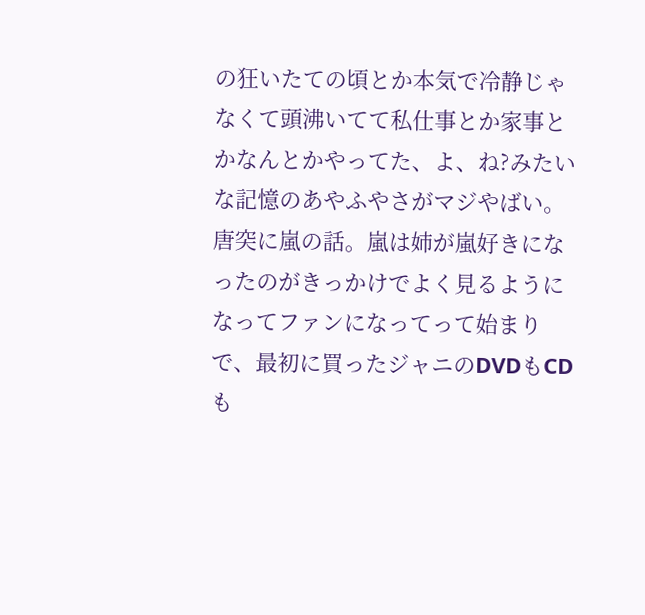の狂いたての頃とか本気で冷静じゃなくて頭沸いてて私仕事とか家事とかなんとかやってた、よ、ね?みたいな記憶のあやふやさがマジやばい。
唐突に嵐の話。嵐は姉が嵐好きになったのがきっかけでよく見るようになってファンになってって始まりで、最初に買ったジャニのDVDもCDも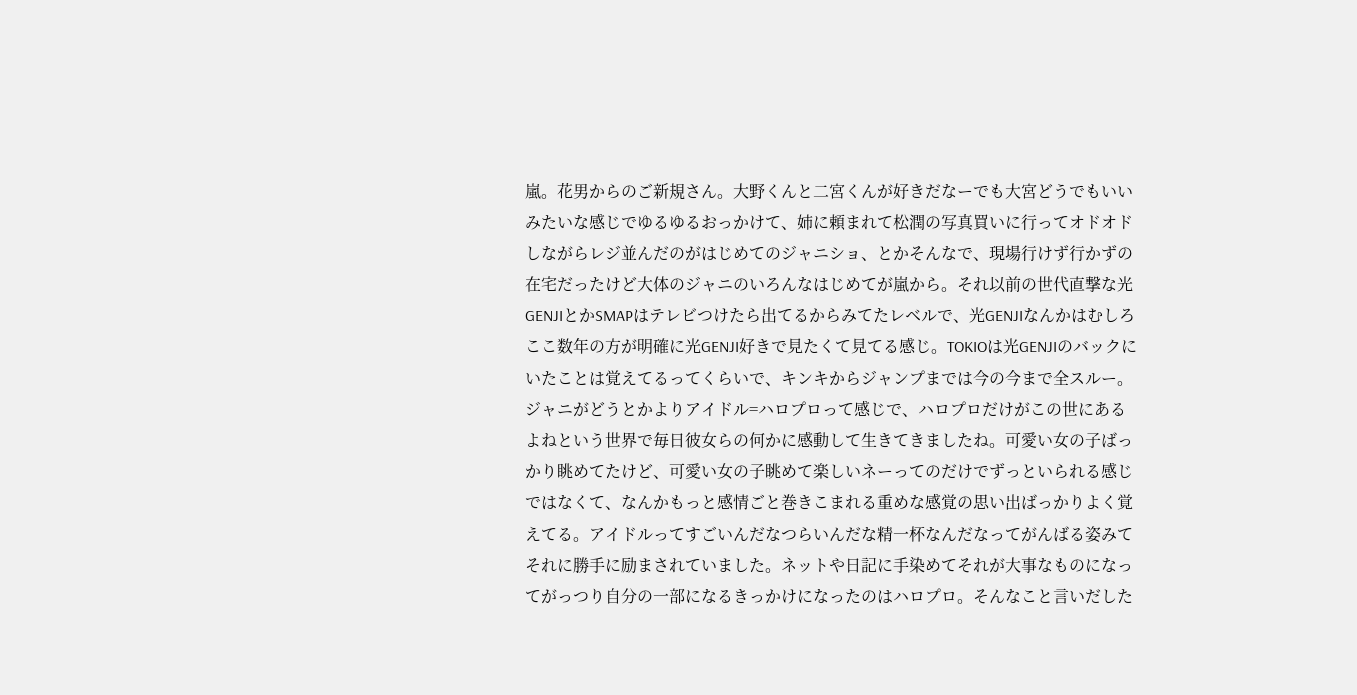嵐。花男からのご新規さん。大野くんと二宮くんが好きだなーでも大宮どうでもいいみたいな感じでゆるゆるおっかけて、姉に頼まれて松潤の写真買いに行ってオドオドしながらレジ並んだのがはじめてのジャニショ、とかそんなで、現場行けず行かずの在宅だったけど大体のジャニのいろんなはじめてが嵐から。それ以前の世代直撃な光GENJIとかSMAPはテレビつけたら出てるからみてたレベルで、光GENJIなんかはむしろここ数年の方が明確に光GENJI好きで見たくて見てる感じ。TOKIOは光GENJIのバックにいたことは覚えてるってくらいで、キンキからジャンプまでは今の今まで全スルー。
ジャニがどうとかよりアイドル=ハロプロって感じで、ハロプロだけがこの世にあるよねという世界で毎日彼女らの何かに感動して生きてきましたね。可愛い女の子ばっかり眺めてたけど、可愛い女の子眺めて楽しいネーってのだけでずっといられる感じではなくて、なんかもっと感情ごと巻きこまれる重めな感覚の思い出ばっかりよく覚えてる。アイドルってすごいんだなつらいんだな精一杯なんだなってがんばる姿みてそれに勝手に励まされていました。ネットや日記に手染めてそれが大事なものになってがっつり自分の一部になるきっかけになったのはハロプロ。そんなこと言いだした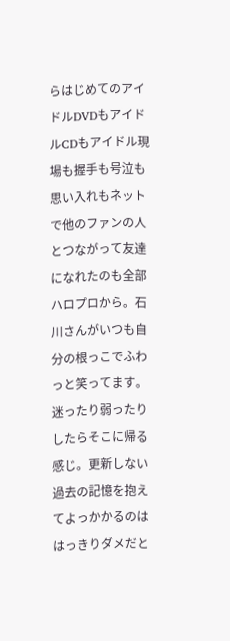らはじめてのアイドルDVDもアイドルCDもアイドル現場も握手も号泣も思い入れもネットで他のファンの人とつながって友達になれたのも全部ハロプロから。石川さんがいつも自分の根っこでふわっと笑ってます。迷ったり弱ったりしたらそこに帰る感じ。更新しない過去の記憶を抱えてよっかかるのははっきりダメだと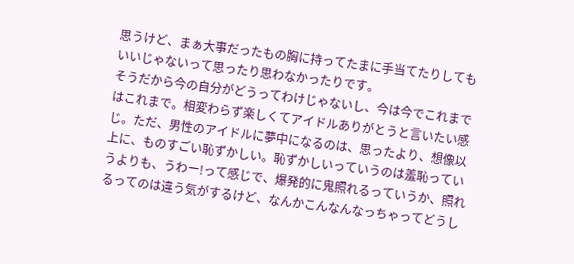思うけど、まぁ大事だったもの胸に持ってたまに手当てたりしてもいいじゃないって思ったり思わなかったりです。
そうだから今の自分がどうってわけじゃないし、今は今でこれまではこれまで。相変わらず楽しくてアイドルありがとうと言いたい感じ。ただ、男性のアイドルに夢中になるのは、思ったより、想像以上に、ものすごい恥ずかしい。恥ずかしいっていうのは羞恥っていうよりも、うわー!って感じで、爆発的に鬼照れるっていうか、照れるってのは違う気がするけど、なんかこんなんなっちゃってどうし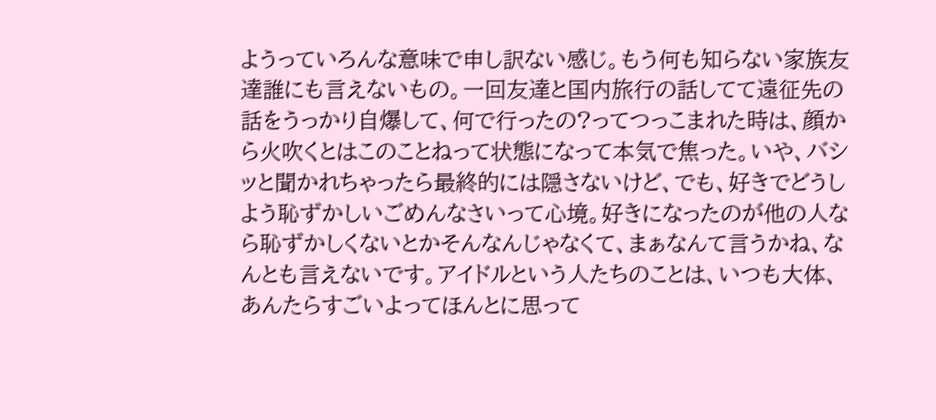ようっていろんな意味で申し訳ない感じ。もう何も知らない家族友達誰にも言えないもの。一回友達と国内旅行の話してて遠征先の話をうっかり自爆して、何で行ったの?ってつっこまれた時は、顔から火吹くとはこのことねって状態になって本気で焦った。いや、バシッと聞かれちゃったら最終的には隠さないけど、でも、好きでどうしよう恥ずかしいごめんなさいって心境。好きになったのが他の人なら恥ずかしくないとかそんなんじゃなくて、まぁなんて言うかね、なんとも言えないです。アイドルという人たちのことは、いつも大体、あんたらすごいよってほんとに思って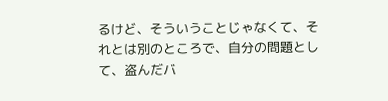るけど、そういうことじゃなくて、それとは別のところで、自分の問題として、盗んだバ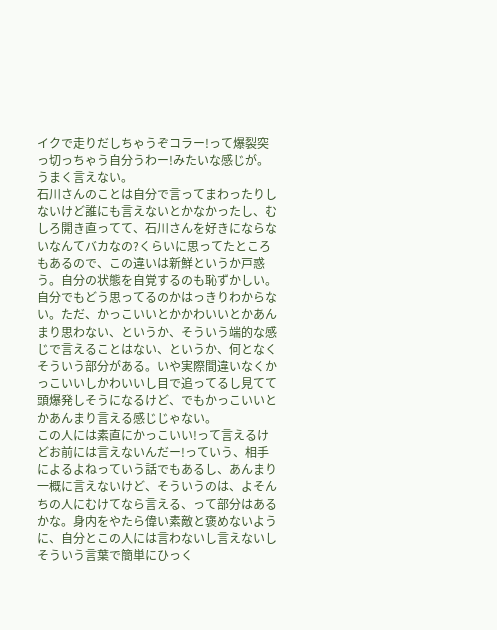イクで走りだしちゃうぞコラー!って爆裂突っ切っちゃう自分うわー!みたいな感じが。うまく言えない。
石川さんのことは自分で言ってまわったりしないけど誰にも言えないとかなかったし、むしろ開き直ってて、石川さんを好きにならないなんてバカなの?くらいに思ってたところもあるので、この違いは新鮮というか戸惑う。自分の状態を自覚するのも恥ずかしい。自分でもどう思ってるのかはっきりわからない。ただ、かっこいいとかかわいいとかあんまり思わない、というか、そういう端的な感じで言えることはない、というか、何となくそういう部分がある。いや実際間違いなくかっこいいしかわいいし目で追ってるし見てて頭爆発しそうになるけど、でもかっこいいとかあんまり言える感じじゃない。
この人には素直にかっこいい!って言えるけどお前には言えないんだー!っていう、相手によるよねっていう話でもあるし、あんまり一概に言えないけど、そういうのは、よそんちの人にむけてなら言える、って部分はあるかな。身内をやたら偉い素敵と褒めないように、自分とこの人には言わないし言えないしそういう言葉で簡単にひっく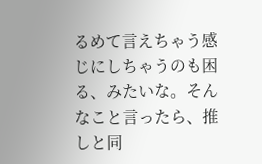るめて言えちゃう感じにしちゃうのも困る、みたいな。そんなこと言ったら、推しと同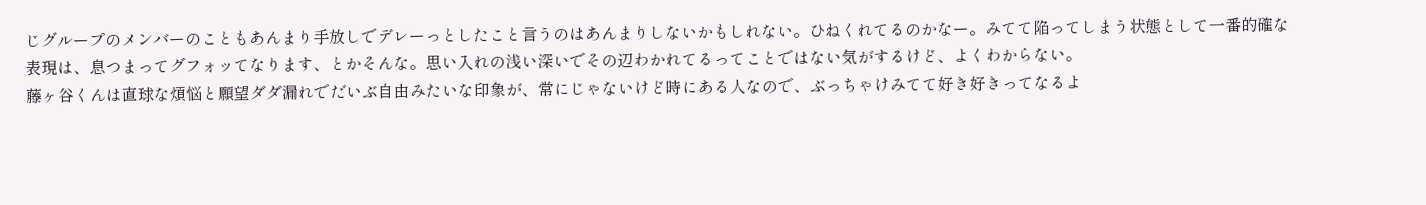じグループのメンバーのこともあんまり手放しでデレーっとしたこと言うのはあんまりしないかもしれない。ひねくれてるのかなー。みてて陥ってしまう状態として一番的確な表現は、息つまってグフォッてなります、とかそんな。思い入れの浅い深いでその辺わかれてるってことではない気がするけど、よくわからない。
藤ヶ谷くんは直球な煩悩と願望ダダ漏れでだいぶ自由みたいな印象が、常にじゃないけど時にある人なので、ぶっちゃけみてて好き好きってなるよ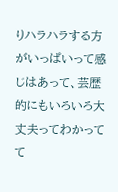りハラハラする方がいっぱいって感じはあって、芸歴的にもいろいろ大丈夫ってわかってて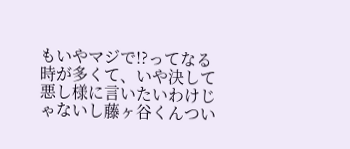もいやマジで!?ってなる時が多くて、いや決して悪し様に言いたいわけじゃないし藤ヶ谷くんつい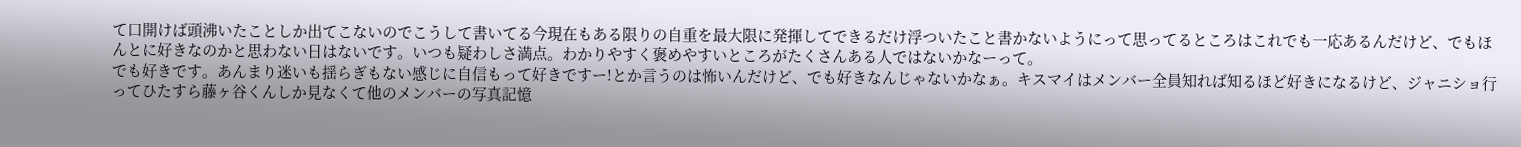て口開けば頭沸いたことしか出てこないのでこうして書いてる今現在もある限りの自重を最大限に発揮してできるだけ浮ついたこと書かないようにって思ってるところはこれでも一応あるんだけど、でもほんとに好きなのかと思わない日はないです。いつも疑わしさ満点。わかりやすく褒めやすいところがたくさんある人ではないかなーって。
でも好きです。あんまり迷いも揺らぎもない感じに自信もって好きですー!とか言うのは怖いんだけど、でも好きなんじゃないかなぁ。キスマイはメンバー全員知れば知るほど好きになるけど、ジャニショ行ってひたすら藤ヶ谷くんしか見なくて他のメンバーの写真記憶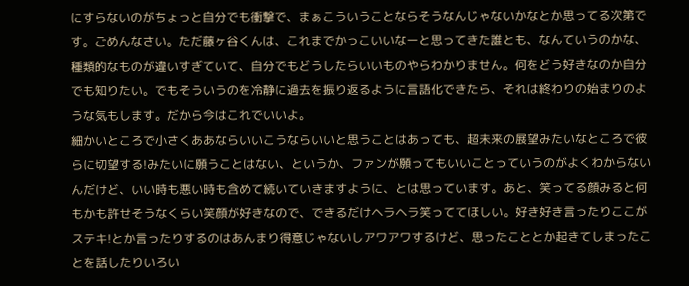にすらないのがちょっと自分でも衝撃で、まぁこういうことならそうなんじゃないかなとか思ってる次第です。ごめんなさい。ただ藤ヶ谷くんは、これまでかっこいいなーと思ってきた誰とも、なんていうのかな、種類的なものが違いすぎていて、自分でもどうしたらいいものやらわかりません。何をどう好きなのか自分でも知りたい。でもそういうのを冷静に過去を振り返るように言語化できたら、それは終わりの始まりのような気もします。だから今はこれでいいよ。
細かいところで小さくああならいいこうならいいと思うことはあっても、超未来の展望みたいなところで彼らに切望する!みたいに願うことはない、というか、ファンが願ってもいいことっていうのがよくわからないんだけど、いい時も悪い時も含めて続いていきますように、とは思っています。あと、笑ってる顔みると何もかも許せそうなくらい笑顔が好きなので、できるだけヘラヘラ笑っててほしい。好き好き言ったりここがステキ!とか言ったりするのはあんまり得意じゃないしアワアワするけど、思ったこととか起きてしまったことを話したりいろい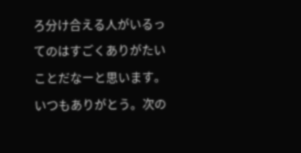ろ分け合える人がいるってのはすごくありがたいことだなーと思います。いつもありがとう。次の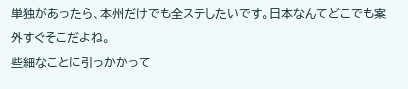単独があったら、本州だけでも全ステしたいです。日本なんてどこでも案外すぐそこだよね。
些細なことに引っかかって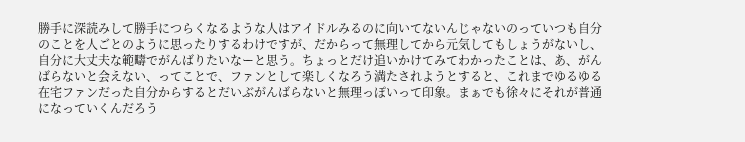勝手に深読みして勝手につらくなるような人はアイドルみるのに向いてないんじゃないのっていつも自分のことを人ごとのように思ったりするわけですが、だからって無理してから元気してもしょうがないし、自分に大丈夫な範疇でがんばりたいなーと思う。ちょっとだけ追いかけてみてわかったことは、あ、がんばらないと会えない、ってことで、ファンとして楽しくなろう満たされようとすると、これまでゆるゆる在宅ファンだった自分からするとだいぶがんばらないと無理っぽいって印象。まぁでも徐々にそれが普通になっていくんだろう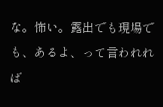な。怖い。露出でも現場でも、あるよ、って言われれば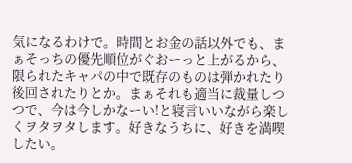気になるわけで。時間とお金の話以外でも、まぁそっちの優先順位がぐおーっと上がるから、限られたキャパの中で既存のものは弾かれたり後回されたりとか。まぁそれも適当に裁量しつつで、今は今しかなーい!と寝言いいながら楽しくヲタヲタします。好きなうちに、好きを満喫したい。